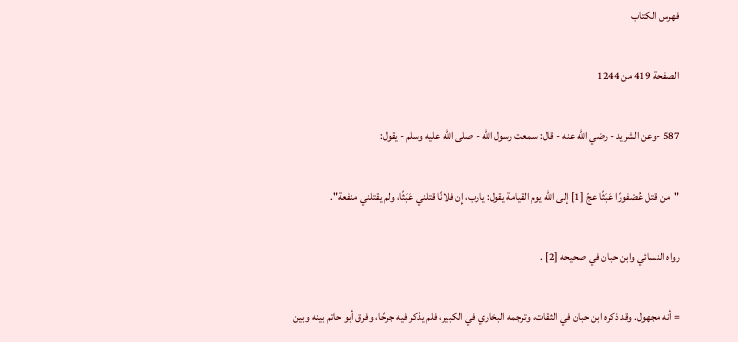فهرس الكتاب

الصفحة 419 من 1244

587 -وعن الشريد - رضي الله عنه - قال: سمعت رسول الله - صلى الله عليه وسلم - يقول:

"من قتل عُصْفورًا عَبَثًا عجّ [1] إلى الله يوم القيامة يقول: يارب، إِن فلانًا قتلني عَبَثًا، ولم يقتلني منفعة".

رواه النسائي وابن حبان في صحيحه [2] .

= أنه مجهول. وقد ذكره ابن حبان في الثقات، وترجمه البخاري في الكبير، فلم يذكر فيه جرحًا، وفرق أبو حاتم بينه وبين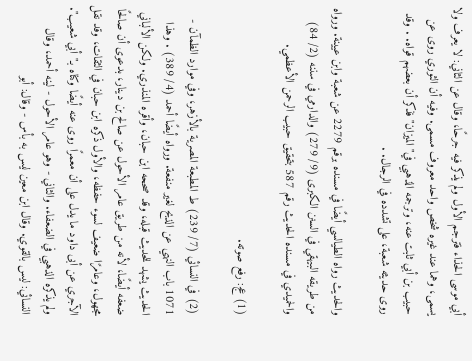أبي موسى الحذاء فترجم الأول ولم يذكر فيه جرحًا، وقال عن الثاني: لا يعرف ولا يسمى، وهما عند غيره شخص واحد معروف مسمى. وفيه أن الثوري روى عن حبيب بن أبي ثابت عنه، وترجمه الذهبي في"الميزان"فذكر أن بعضهم قواه. . وقد روى حديثه شعبة، على تشدده في الرجال. .

والحديث رواه الطيالسي أيضًا في مسنده برقم 2279 عن شعبة وابن عيينة. ورواه من طريقه البيهقي في السنن الكبرى (9/ 279) والدارمي في سننه (2/ 84) والحميدي في مسنده الحديث رقم 587 بتحقيق حبيب الرحمن الأعظمي.

(1) عج: رفع صوته.

(2) في النسائي (7/ 239) ط المطبعة المصرية بالأزهر، وفي موارد الظمآن - 1071 باب النهي عن الذبح لغير منفعة. ورواه أيضًا أحمد (4/ 389) . وهذا الحديث يشهد للحديث قبله، وقد صححه ابن حبان، وأقره المنذري. ولكن الألباني ضعفه أيضًا، لأنه من طريق عامر الأحول عن صالح بن دينار، بدعوى أن صالحًا مجهول، وعامرًا ضعيف لسوء حفظه، والأول ذكره ابن حبان في الثقات، وقد نقل الآجري عن أبى داود ما يدل على أن معمرًا روى عنه أيضًا وكناه بـ"أبي شعيب". ولم يذكره الذهبي في الضعفاء. والثاني - وهو عامر الأحول - لينه أحمد، وقال النسائي: ليس بالقوي. وقال ابن معين ليس به بأس - وقال: أبو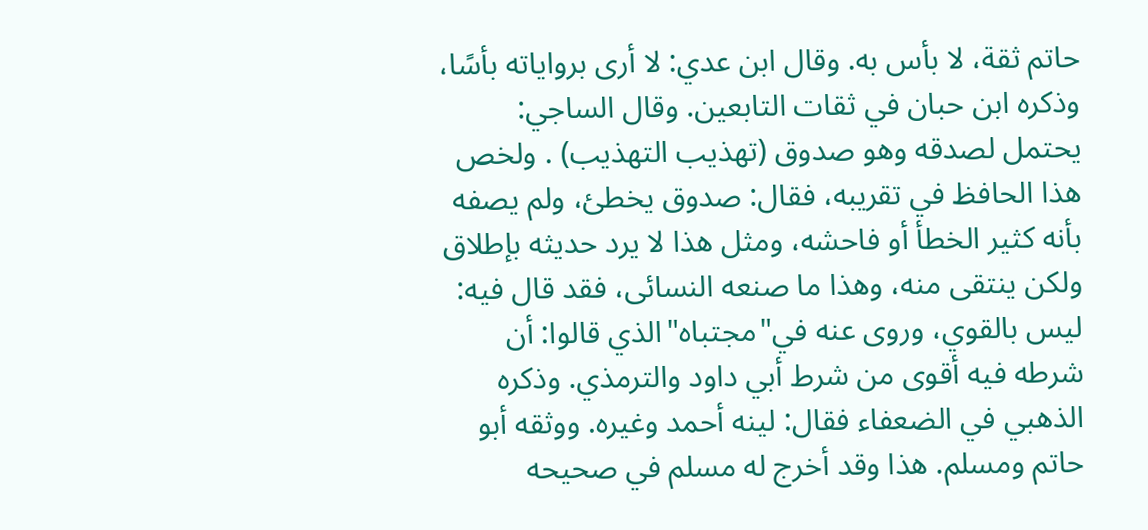حاتم ثقة، لا بأس به. وقال ابن عدي: لا أرى برواياته بأسًا، وذكره ابن حبان في ثقات التابعين. وقال الساجي: يحتمل لصدقه وهو صدوق (تهذيب التهذيب) . ولخص هذا الحافظ في تقريبه، فقال: صدوق يخطئ، ولم يصفه بأنه كثير الخطأ أو فاحشه، ومثل هذا لا يرد حديثه بإطلاق ولكن ينتقى منه، وهذا ما صنعه النسائى، فقد قال فيه: ليس بالقوي، وروى عنه في"مجتباه"الذي قالوا: أن شرطه فيه أقوى من شرط أبي داود والترمذي. وذكره الذهبي في الضعفاء فقال: لينه أحمد وغيره. ووثقه أبو حاتم ومسلم. هذا وقد أخرج له مسلم في صحيحه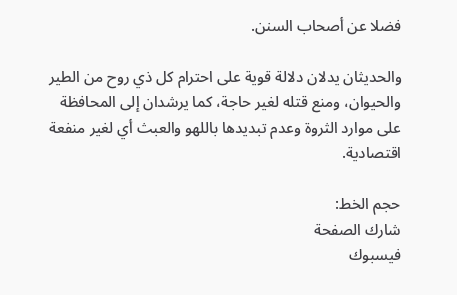فضلا عن أصحاب السنن.

والحديثان يدلان دلالة قوية على احترام كل ذي روح من الطير والحيوان، ومنع قتله لغير حاجة، كما يرشدان إلى المحافظة على موارد الثروة وعدم تبديدها باللهو والعبث أي لغير منفعة اقتصادية.

حجم الخط:
شارك الصفحة
فيسبوك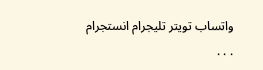واتساب تويتر تليجرام انستجرام
. . .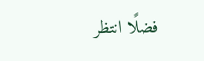فضلًا انتظر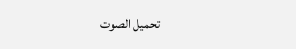تحميل الصوت